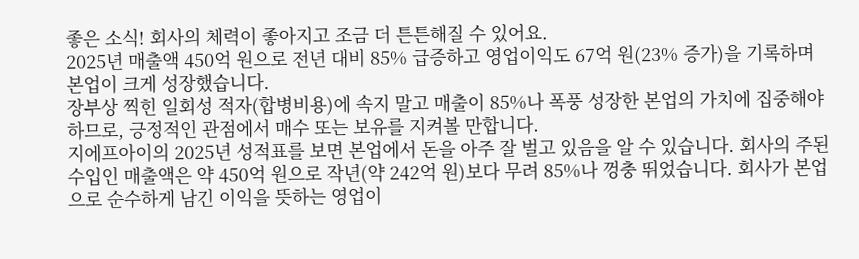좋은 소식! 회사의 체력이 좋아지고 조금 더 튼튼해질 수 있어요.
2025년 매출액 450억 원으로 전년 대비 85% 급증하고 영업이익도 67억 원(23% 증가)을 기록하며 본업이 크게 성장했습니다.
장부상 찍힌 일회성 적자(합병비용)에 속지 말고 매출이 85%나 폭풍 성장한 본업의 가치에 집중해야 하므로, 긍정적인 관점에서 매수 또는 보유를 지켜볼 만합니다.
지에프아이의 2025년 성적표를 보면 본업에서 돈을 아주 잘 벌고 있음을 알 수 있습니다. 회사의 주된 수입인 매출액은 약 450억 원으로 작년(약 242억 원)보다 무려 85%나 껑충 뛰었습니다. 회사가 본업으로 순수하게 남긴 이익을 뜻하는 영업이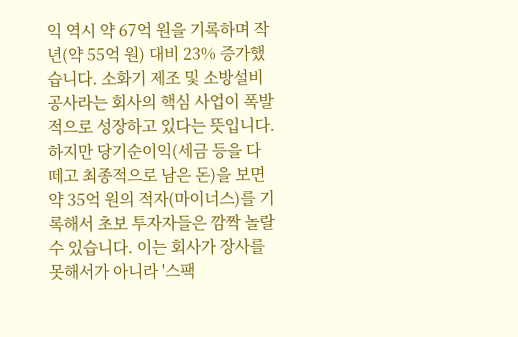익 역시 약 67억 원을 기록하며 작년(약 55억 원) 대비 23% 증가했습니다. 소화기 제조 및 소방설비 공사라는 회사의 핵심 사업이 폭발적으로 성장하고 있다는 뜻입니다. 하지만 당기순이익(세금 등을 다 떼고 최종적으로 남은 돈)을 보면 약 35억 원의 적자(마이너스)를 기록해서 초보 투자자들은 깜짝 놀랄 수 있습니다. 이는 회사가 장사를 못해서가 아니라 '스팩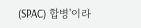(SPAC) 합병'이라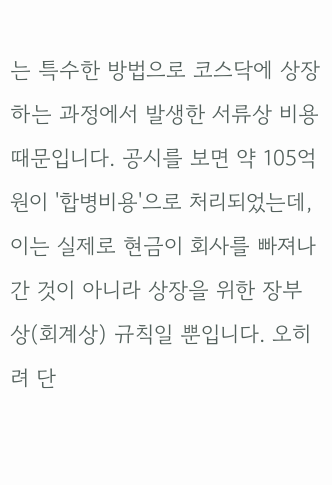는 특수한 방법으로 코스닥에 상장하는 과정에서 발생한 서류상 비용 때문입니다. 공시를 보면 약 105억 원이 '합병비용'으로 처리되었는데, 이는 실제로 현금이 회사를 빠져나간 것이 아니라 상장을 위한 장부상(회계상) 규칙일 뿐입니다. 오히려 단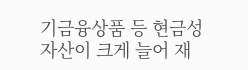기금융상품 등 현금성 자산이 크게 늘어 재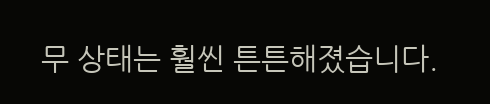무 상태는 훨씬 튼튼해졌습니다.